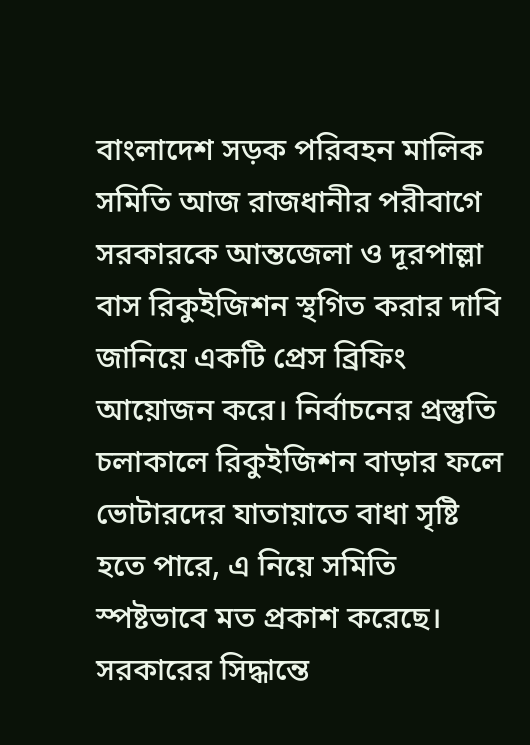বাংলাদেশ সড়ক পরিবহন মালিক সমিতি আজ রাজধানীর পরীবাগে সরকারকে আন্তজেলা ও দূরপাল্লা বাস রিকুইজিশন স্থগিত করার দাবি জানিয়ে একটি প্রেস ব্রিফিং আয়োজন করে। নির্বাচনের প্রস্তুতি চলাকালে রিকুইজিশন বাড়ার ফলে ভোটারদের যাতায়াতে বাধা সৃষ্টি হতে পারে, এ নিয়ে সমিতি স্পষ্টভাবে মত প্রকাশ করেছে।
সরকারের সিদ্ধান্তে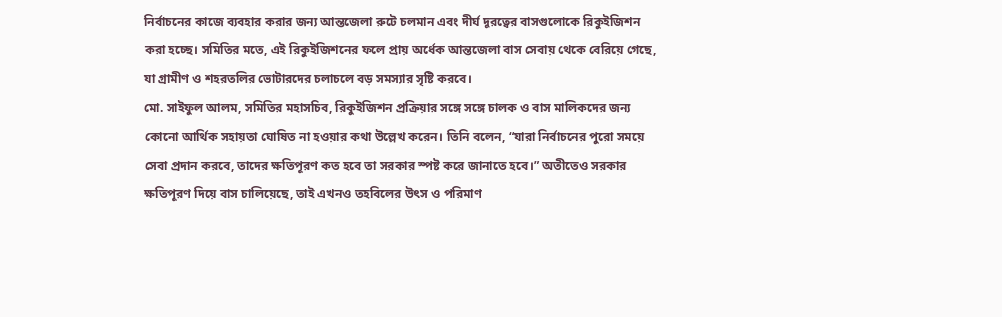নির্বাচনের কাজে ব্যবহার করার জন্য আন্তজেলা রুটে চলমান এবং দীর্ঘ দূরত্বের বাসগুলোকে রিকুইজিশন করা হচ্ছে। সমিতির মতে, এই রিকুইজিশনের ফলে প্রায় অর্ধেক আন্তজেলা বাস সেবায় থেকে বেরিয়ে গেছে, যা গ্রামীণ ও শহরতলির ভোটারদের চলাচলে বড় সমস্যার সৃষ্টি করবে।
মো. সাইফুল আলম, সমিতির মহাসচিব, রিকুইজিশন প্রক্রিয়ার সঙ্গে সঙ্গে চালক ও বাস মালিকদের জন্য কোনো আর্থিক সহায়তা ঘোষিত না হওয়ার কথা উল্লেখ করেন। তিনি বলেন, “যারা নির্বাচনের পুরো সময়ে সেবা প্রদান করবে, তাদের ক্ষতিপূরণ কত হবে তা সরকার স্পষ্ট করে জানাতে হবে।” অতীতেও সরকার ক্ষতিপূরণ দিয়ে বাস চালিয়েছে, তাই এখনও তহবিলের উৎস ও পরিমাণ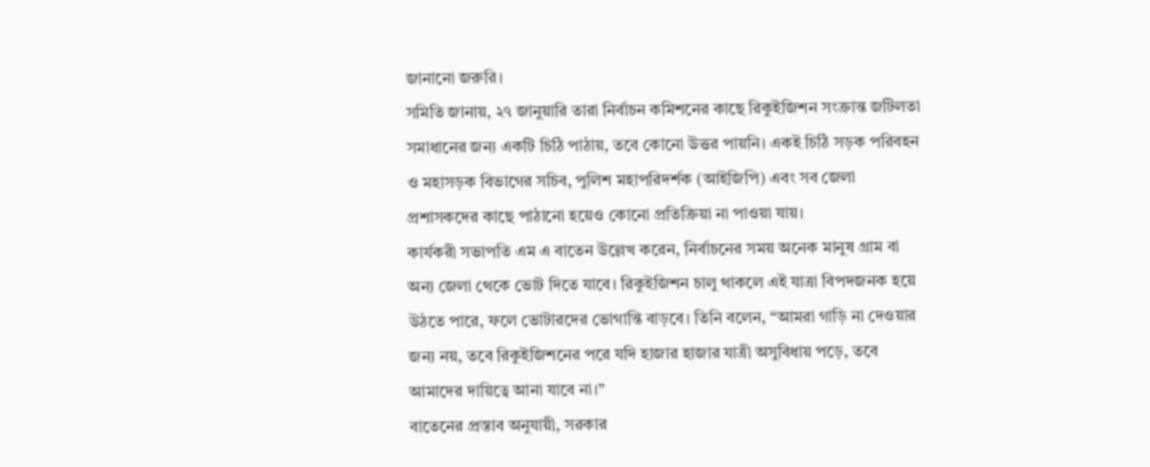জানানো জরুরি।
সমিতি জানায়, ২৭ জানুয়ারি তারা নির্বাচন কমিশনের কাছে রিকুইজিশন সংক্রান্ত জটিলতা সমাধানের জন্য একটি চিঠি পাঠায়, তবে কোনো উত্তর পায়নি। একই চিঠি সড়ক পরিবহন ও মহাসড়ক বিভাগের সচিব, পুলিশ মহাপরিদর্শক (আইজিপি) এবং সব জেলা প্রশাসকদের কাছে পাঠানো হয়েও কোনো প্রতিক্রিয়া না পাওয়া যায়।
কার্যকরী সভাপতি এম এ বাতেন উল্লেখ করেন, নির্বাচনের সময় অনেক মানুষ গ্রাম বা অন্য জেলা থেকে ভোট দিতে যাবে। রিকুইজিশন চালু থাকলে এই যাত্রা বিপদজনক হয়ে উঠতে পারে, ফলে ভোটারদের ভোগান্তি বাড়বে। তিনি বলেন, “আমরা গাড়ি না দেওয়ার জন্য নয়, তবে রিকুইজিশনের পরে যদি হাজার হাজার যাত্রী অসুবিধায় পড়ে, তবে আমাদের দায়িত্বে আনা যাবে না।”
বাতেনের প্রস্তাব অনুযায়ী, সরকার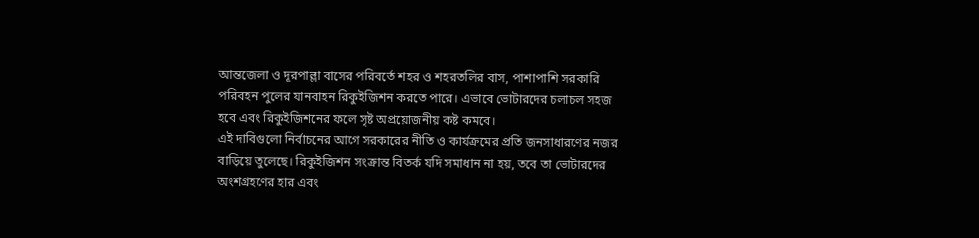আন্তজেলা ও দূরপাল্লা বাসের পরিবর্তে শহর ও শহরতলির বাস, পাশাপাশি সরকারি পরিবহন পুলের যানবাহন রিকুইজিশন করতে পারে। এভাবে ভোটারদের চলাচল সহজ হবে এবং রিকুইজিশনের ফলে সৃষ্ট অপ্রয়োজনীয় কষ্ট কমবে।
এই দাবিগুলো নির্বাচনের আগে সরকারের নীতি ও কার্যক্রমের প্রতি জনসাধারণের নজর বাড়িয়ে তুলেছে। রিকুইজিশন সংক্রান্ত বিতর্ক যদি সমাধান না হয়, তবে তা ভোটারদের অংশগ্রহণের হার এবং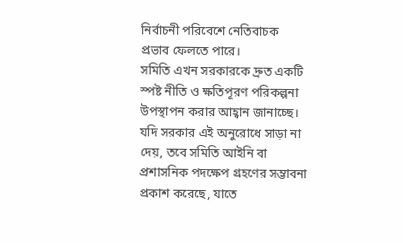নির্বাচনী পরিবেশে নেতিবাচক প্রভাব ফেলতে পারে।
সমিতি এখন সরকারকে দ্রুত একটি স্পষ্ট নীতি ও ক্ষতিপূরণ পরিকল্পনা উপস্থাপন করার আহ্বান জানাচ্ছে। যদি সরকার এই অনুরোধে সাড়া না দেয়, তবে সমিতি আইনি বা প্রশাসনিক পদক্ষেপ গ্রহণের সম্ভাবনা প্রকাশ করেছে, যাতে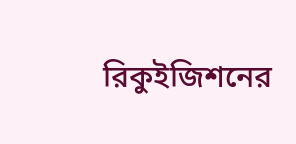রিকুইজিশনের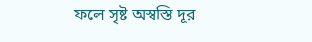ফলে সৃষ্ট অস্বস্তি দূর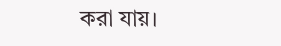করা যায়।